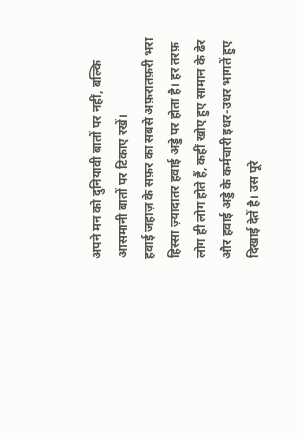अपने मन को दुनियावी बातों पर नहीं, बल्कि आसमानी बातों पर टिकाए रखें।
हवाई जहाज़ के सफ़र का सबसे अफ़रातफ़री भरा हिस्सा ज़्यादातर हवाई अड्डे पर होता है। हर तरफ़ लोग ही लोग होते हैं, कहीं खोए हुए सामान के ढेर और हवाई अड्डे के कर्मचारी इधर-उधर भागतें हुए दिखाई देतें है। उस पूरे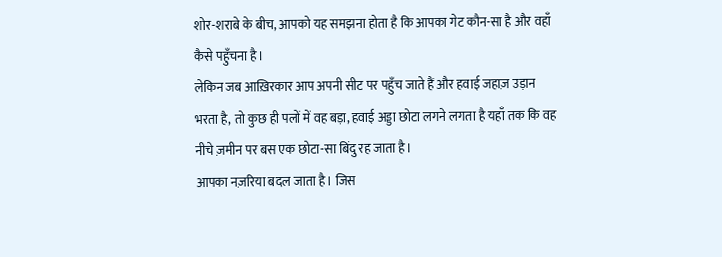शोर-शराबे के बीच, आपको यह समझना होता है कि आपका गेट कौन-सा है और वहाँ कैसे पहुँचना है।
लेकिन जब आख़िरकार आप अपनी सीट पर पहुँच जाते हैं और हवाई जहाज़ उड़ान भरता है, तो कुछ ही पलों में वह बड़ा, हवाई अड्डा छोटा लगने लगता है यहाँ तक कि वह नीचे ज़मीन पर बस एक छोटा-सा बिंदु रह जाता है।
आपका नज़रिया बदल जाता है। जिस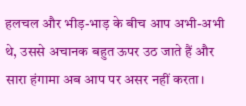हलचल और भीड़-भाड़ के बीच आप अभी-अभी थे, उससे अचानक बहुत ऊपर उठ जाते हैं और सारा हंगामा अब आप पर असर नहीं करता।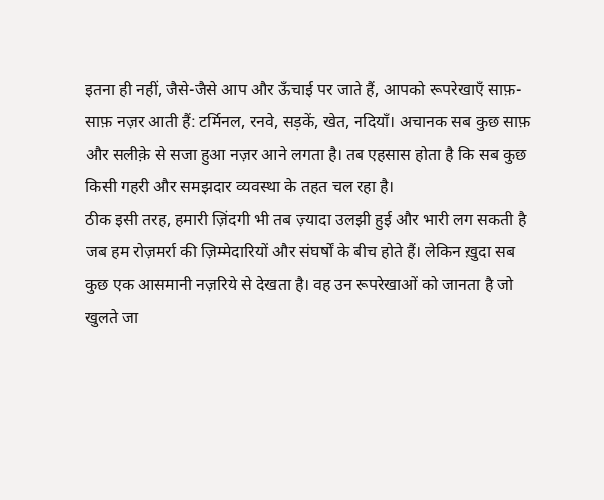इतना ही नहीं, जैसे-जैसे आप और ऊँचाई पर जाते हैं, आपको रूपरेखाएँ साफ़-साफ़ नज़र आती हैं: टर्मिनल, रनवे, सड़कें, खेत, नदियाँ। अचानक सब कुछ साफ़ और सलीक़े से सजा हुआ नज़र आने लगता है। तब एहसास होता है कि सब कुछ किसी गहरी और समझदार व्यवस्था के तहत चल रहा है।
ठीक इसी तरह, हमारी ज़िंदगी भी तब ज़्यादा उलझी हुई और भारी लग सकती है जब हम रोज़मर्रा की ज़िम्मेदारियों और संघर्षों के बीच होते हैं। लेकिन ख़ुदा सब कुछ एक आसमानी नज़रिये से देखता है। वह उन रूपरेखाओं को जानता है जो खुलते जा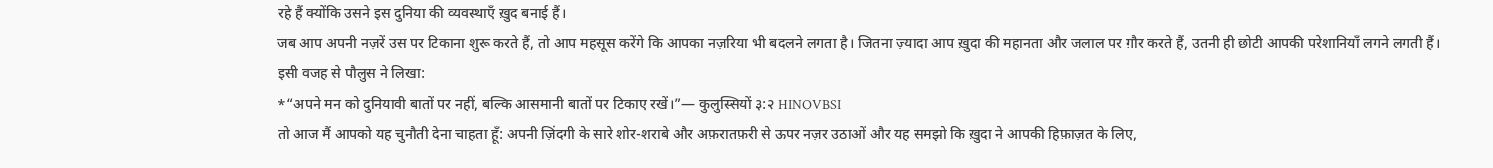रहे हैं क्योंकि उसने इस दुनिया की व्यवस्थाएँ ख़ुद बनाई हैं।
जब आप अपनी नज़रें उस पर टिकाना शुरू करते हैं, तो आप महसूस करेंगे कि आपका नज़रिया भी बदलने लगता है। जितना ज़्यादा आप ख़ुदा की महानता और जलाल पर ग़ौर करते हैं, उतनी ही छोटी आपकी परेशानियाँ लगने लगती हैं।
इसी वजह से पौलुस ने लिखा:
*“अपने मन को दुनियावी बातों पर नहीं, बल्कि आसमानी बातों पर टिकाए रखें।”— कुलुस्सियों ३:२ HINOVBSI
तो आज मैं आपको यह चुनौती देना चाहता हूँ: अपनी ज़िंदगी के सारे शोर-शराबे और अफ़रातफ़री से ऊपर नज़र उठाओं और यह समझो कि ख़ुदा ने आपकी हिफ़ाज़त के लिए,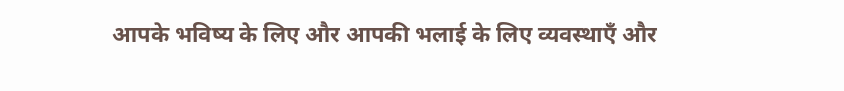आपके भविष्य के लिए और आपकी भलाई के लिए व्यवस्थाएँ और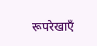रूपरेखाएँ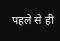पहले से ही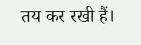तय कर रखी हैं।